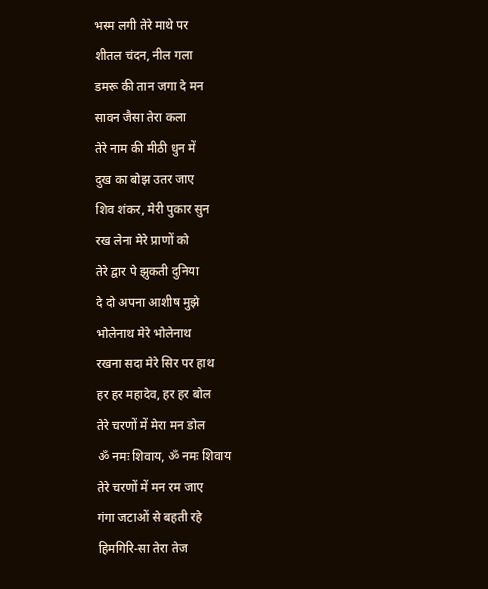भस्म लगी तेरे माथे पर
शीतल चंदन, नील गला
डमरू की तान जगा दे मन
सावन जैसा तेरा कला
तेरे नाम की मीठी धुन में
दुख का बोझ उतर जाए
शिव शंकर, मेरी पुकार सुन
रख लेना मेरे प्राणों को
तेरे द्वार पे झुकती दुनिया
दे दो अपना आशीष मुझे
भोलेनाथ मेरे भोलेनाथ
रखना सदा मेरे सिर पर हाथ
हर हर महादेव, हर हर बोल
तेरे चरणों में मेरा मन डोल
ॐ नमः शिवाय, ॐ नमः शिवाय
तेरे चरणों में मन रम जाए
गंगा जटाओं से बहती रहे
हिमगिरि-सा तेरा तेज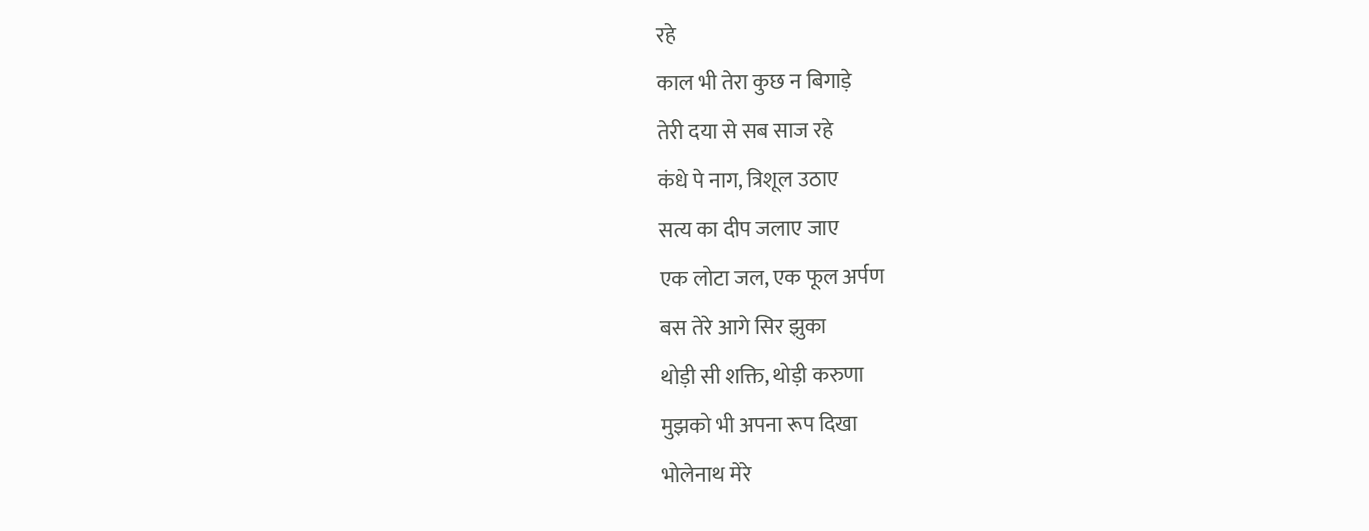रहे
काल भी तेरा कुछ न बिगाड़े
तेरी दया से सब साज रहे
कंधे पे नाग, त्रिशूल उठाए
सत्य का दीप जलाए जाए
एक लोटा जल, एक फूल अर्पण
बस तेरे आगे सिर झुका
थोड़ी सी शक्ति, थोड़ी करुणा
मुझको भी अपना रूप दिखा
भोलेनाथ मेरे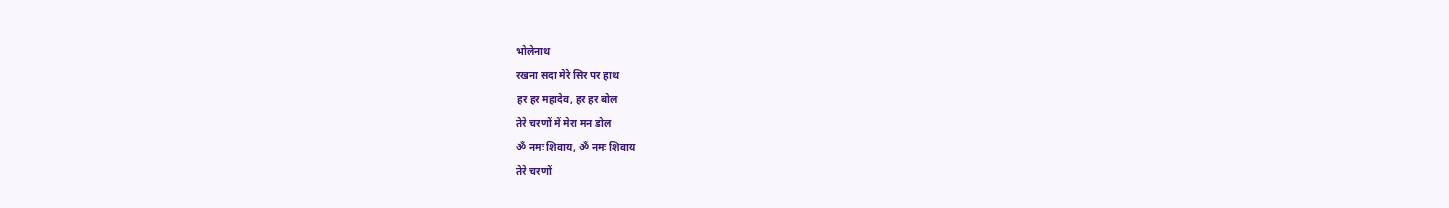भोलेनाथ
रखना सदा मेरे सिर पर हाथ
हर हर महादेव, हर हर बोल
तेरे चरणों में मेरा मन डोल
ॐ नमः शिवाय, ॐ नमः शिवाय
तेरे चरणों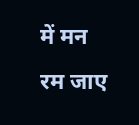में मन रम जाए